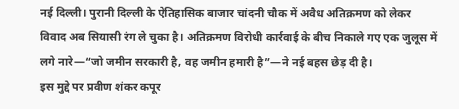नई दिल्ली। पुरानी दिल्ली के ऐतिहासिक बाजार चांदनी चौक में अवैध अतिक्रमण को लेकर विवाद अब सियासी रंग ले चुका है। अतिक्रमण विरोधी कार्रवाई के बीच निकाले गए एक जुलूस में लगे नारे—“जो जमीन सरकारी है, वह जमीन हमारी है”—ने नई बहस छेड़ दी है।
इस मुद्दे पर प्रवीण शंकर कपूर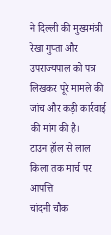ने दिल्ली की मुख्यमंत्री रेखा गुप्ता और उपराज्यपाल को पत्र लिखकर पूरे मामले की जांच और कड़ी कार्रवाई की मांग की है।
टाउन हॉल से लाल किला तक मार्च पर आपत्ति
चांदनी चौक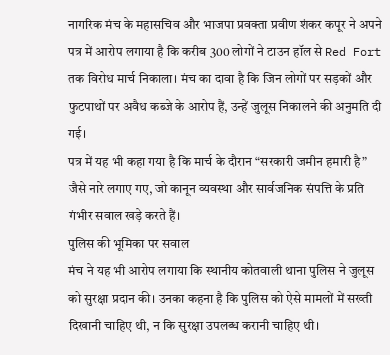नागरिक मंच के महासचिव और भाजपा प्रवक्ता प्रवीण शंकर कपूर ने अपने पत्र में आरोप लगाया है कि करीब 300 लोगों ने टाउन हॉल से Red Fort तक विरोध मार्च निकाला। मंच का दावा है कि जिन लोगों पर सड़कों और फुटपाथों पर अवैध कब्जे के आरोप हैं, उन्हें जुलूस निकालने की अनुमति दी गई।
पत्र में यह भी कहा गया है कि मार्च के दौरान “सरकारी जमीन हमारी है” जैसे नारे लगाए गए, जो कानून व्यवस्था और सार्वजनिक संपत्ति के प्रति गंभीर सवाल खड़े करते हैं।
पुलिस की भूमिका पर सवाल
मंच ने यह भी आरोप लगाया कि स्थानीय कोतवाली थाना पुलिस ने जुलूस को सुरक्षा प्रदान की। उनका कहना है कि पुलिस को ऐसे मामलों में सख्ती दिखानी चाहिए थी, न कि सुरक्षा उपलब्ध करानी चाहिए थी।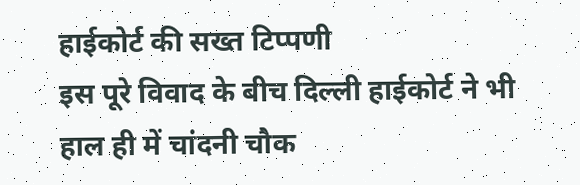हाईकोर्ट की सख्त टिप्पणी
इस पूरे विवाद के बीच दिल्ली हाईकोर्ट ने भी हाल ही में चांदनी चौक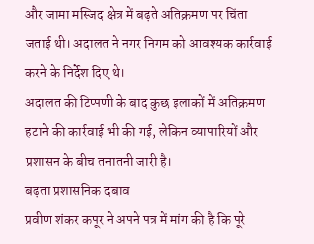और जामा मस्जिद क्षेत्र में बढ़ते अतिक्रमण पर चिंता जताई थी। अदालत ने नगर निगम को आवश्यक कार्रवाई करने के निर्देश दिए थे।
अदालत की टिप्पणी के बाद कुछ इलाकों में अतिक्रमण हटाने की कार्रवाई भी की गई, लेकिन व्यापारियों और प्रशासन के बीच तनातनी जारी है।
बढ़ता प्रशासनिक दबाव
प्रवीण शंकर कपूर ने अपने पत्र में मांग की है कि पूरे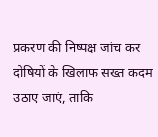प्रकरण की निष्पक्ष जांच कर दोषियों के खिलाफ सख्त कदम उठाए जाएं, ताकि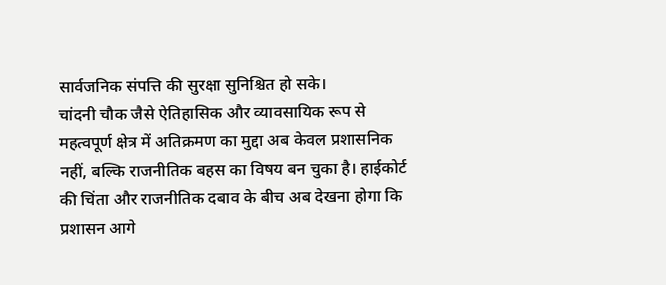सार्वजनिक संपत्ति की सुरक्षा सुनिश्चित हो सके।
चांदनी चौक जैसे ऐतिहासिक और व्यावसायिक रूप से महत्वपूर्ण क्षेत्र में अतिक्रमण का मुद्दा अब केवल प्रशासनिक नहीं, बल्कि राजनीतिक बहस का विषय बन चुका है। हाईकोर्ट की चिंता और राजनीतिक दबाव के बीच अब देखना होगा कि प्रशासन आगे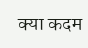क्या कदम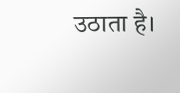उठाता है।